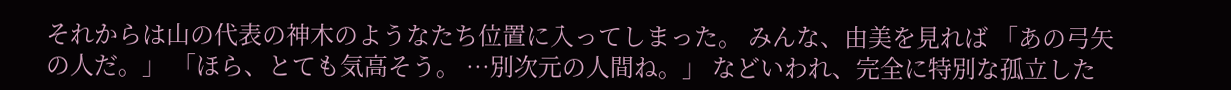それからは山の代表の神木のようなたち位置に入ってしまった。 みんな、由美を見れば 「あの弓矢の人だ。」 「ほら、とても気高そう。 …別次元の人間ね。」 などいわれ、完全に特別な孤立した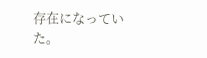存在になっていた。